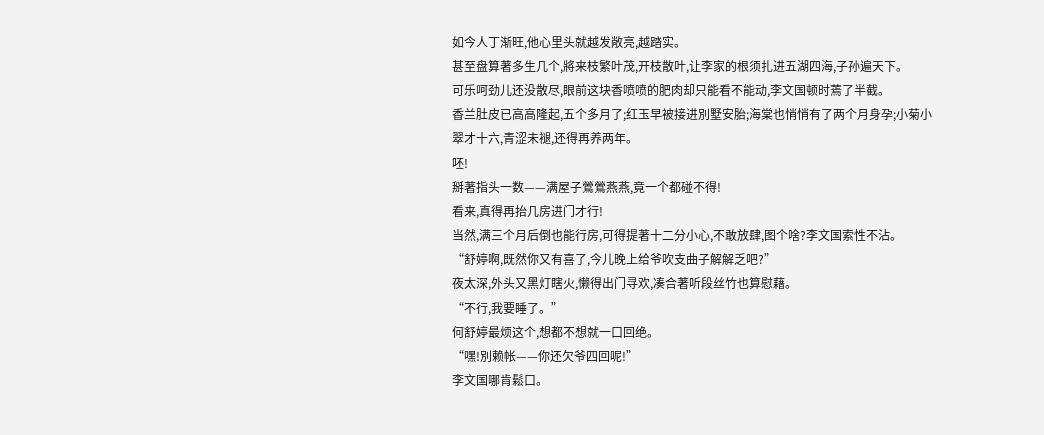如今人丁渐旺,他心里头就越发敞亮,越踏实。
甚至盘算著多生几个,將来枝繁叶茂,开枝散叶,让李家的根须扎进五湖四海,子孙遍天下。
可乐呵劲儿还没散尽,眼前这块香喷喷的肥肉却只能看不能动,李文国顿时蔫了半截。
香兰肚皮已高高隆起,五个多月了;红玉早被接进別墅安胎;海棠也悄悄有了两个月身孕;小菊小翠才十六,青涩未褪,还得再养两年。
呸!
掰著指头一数——满屋子鶯鶯燕燕,竟一个都碰不得!
看来,真得再抬几房进门才行!
当然,满三个月后倒也能行房,可得提著十二分小心,不敢放肆,图个啥?李文国索性不沾。
“舒婷啊,既然你又有喜了,今儿晚上给爷吹支曲子解解乏吧?”
夜太深,外头又黑灯瞎火,懒得出门寻欢,凑合著听段丝竹也算慰藉。
“不行,我要睡了。”
何舒婷最烦这个,想都不想就一口回绝。
“嘿!別赖帐——你还欠爷四回呢!”
李文国哪肯鬆口。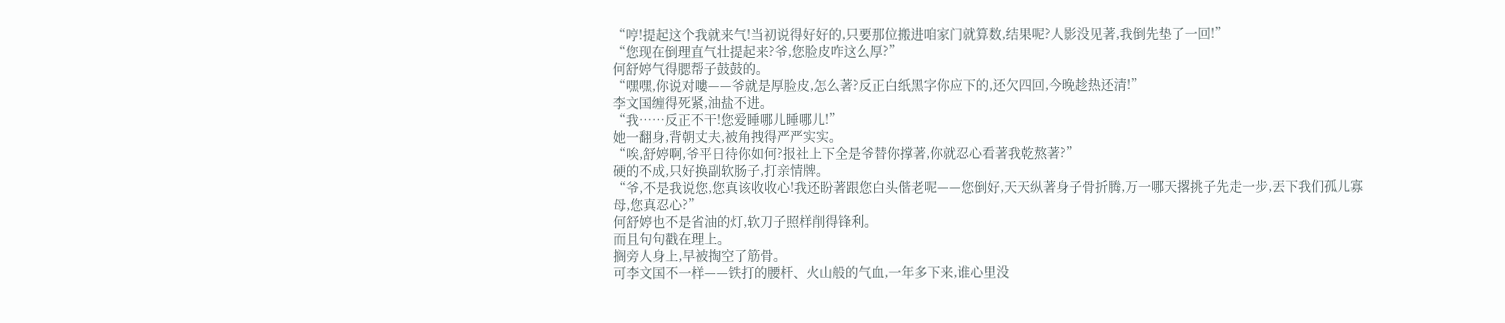“哼!提起这个我就来气!当初说得好好的,只要那位搬进咱家门就算数,结果呢?人影没见著,我倒先垫了一回!”
“您现在倒理直气壮提起来?爷,您脸皮咋这么厚?”
何舒婷气得腮帮子鼓鼓的。
“嘿嘿,你说对嘍——爷就是厚脸皮,怎么著?反正白纸黑字你应下的,还欠四回,今晚趁热还清!”
李文国缠得死紧,油盐不进。
“我……反正不干!您爱睡哪儿睡哪儿!”
她一翻身,背朝丈夫,被角拽得严严实实。
“唉,舒婷啊,爷平日待你如何?报社上下全是爷替你撑著,你就忍心看著我乾熬著?”
硬的不成,只好换副软肠子,打亲情牌。
“爷,不是我说您,您真该收收心!我还盼著跟您白头偕老呢——您倒好,天天纵著身子骨折腾,万一哪天撂挑子先走一步,丟下我们孤儿寡母,您真忍心?”
何舒婷也不是省油的灯,软刀子照样削得锋利。
而且句句戳在理上。
搁旁人身上,早被掏空了筋骨。
可李文国不一样——铁打的腰杆、火山般的气血,一年多下来,谁心里没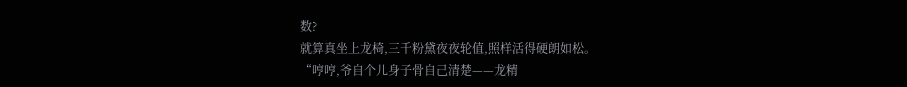数?
就算真坐上龙椅,三千粉黛夜夜轮值,照样活得硬朗如松。
“哼哼,爷自个儿身子骨自己清楚——龙精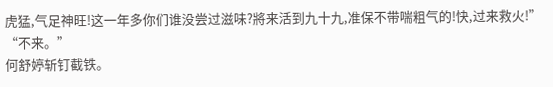虎猛,气足神旺!这一年多你们谁没尝过滋味?將来活到九十九,准保不带喘粗气的!快,过来救火!”
“不来。”
何舒婷斩钉截铁。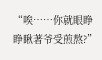“唉……你就眼睁睁瞅著爷受煎熬?”